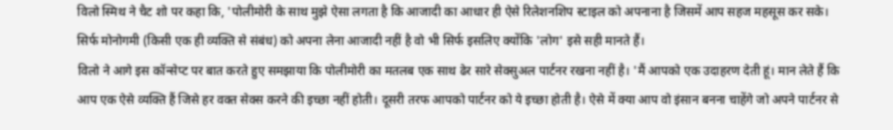विलो स्मिथ ने चैट शो पर कहा कि, 'पोलीमोरी के साथ मुझे ऐसा लगता है कि आजादी का आधार ही ऐसे रिलेशनशिप स्टाइल को अपनाना है जिसमें आप सहज महसूस कर सके। सिर्फ मोनोगमी (किसी एक ही व्यक्ति से संबंध) को अपना लेना आजादी नहीं है वो भी सिर्फ इसलिए क्योंकि 'लोग' इसे सही मानते हैं।
विलो ने आगे इस कॉन्सेप्ट पर बात करते हुए समझाया कि पोलीमोरी का मतलब एक साथ ढेर सारे सेक्सुअल पार्टनर रखना नहीं है। 'मैं आपको एक उदाहरण देती हूं। मान लेते हैं कि आप एक ऐसे व्यक्ति हैं जिसे हर वक्त सेक्स करने की इच्छा नहीं होती। दूसरी तरफ आपको पार्टनर को ये इच्छा होती है। ऐसे में क्या आप वो इंसान बनना चाहेंगे जो अपने पार्टनर से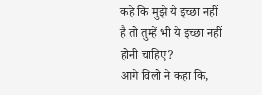कहे कि मुझे ये इच्छा नहीं है तो तुम्हें भी ये इच्छा नहीं होनी चाहिए?
आगे विलो ने कहा कि,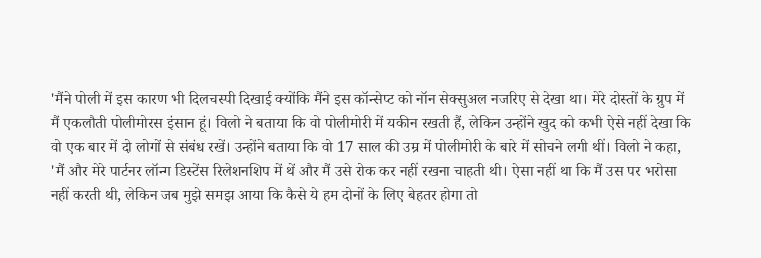'मैंने पोली में इस कारण भी दिलचस्पी दिखाई क्योंकि मैंने इस कॉन्सेप्ट को नॉन सेक्सुअल नजरिए से देखा था। मेरे दोस्तों के ग्रुप में मैं एकलौती पोलीमोरस इंसान हूं। विलो ने बताया कि वो पोलीमोरी में यकीन रखती हैं, लेकिन उन्होंने खुद को कभी ऐसे नहीं देखा कि वो एक बार में दो लोगों से संबंध रखें। उन्होंने बताया कि वो 17 साल की उम्र में पोलीमोरी के बारे में सोचने लगी थीं। विलो ने कहा, 'मैं और मेरे पार्टनर लॉन्ग डिस्टेंस रिलेशनशिप में थें और मैं उसे रोक कर नहीं रखना चाहती थी। ऐसा नहीं था कि मैं उस पर भरोसा नहीं करती थी, लेकिन जब मुझे समझ आया कि कैसे ये हम दोनों के लिए बेहतर होगा तो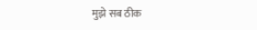मुझे सब ठीक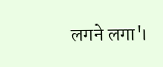लगने लगा'।